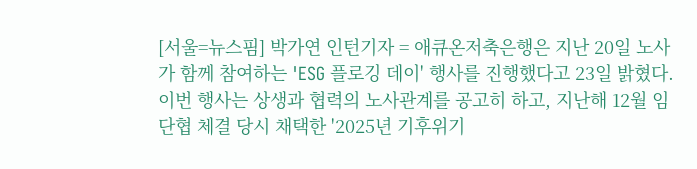[서울=뉴스핌] 박가연 인턴기자 = 애큐온저축은행은 지난 20일 노사가 함께 참여하는 'ESG 플로깅 데이' 행사를 진행했다고 23일 밝혔다.
이번 행사는 상생과 협력의 노사관계를 공고히 하고, 지난해 12월 임단협 체결 당시 채택한 '2025년 기후위기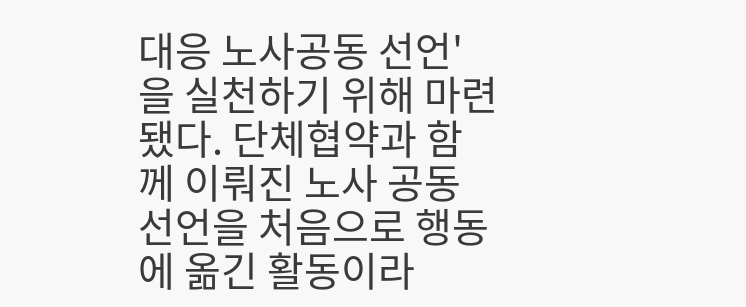대응 노사공동 선언'을 실천하기 위해 마련됐다. 단체협약과 함께 이뤄진 노사 공동 선언을 처음으로 행동에 옮긴 활동이라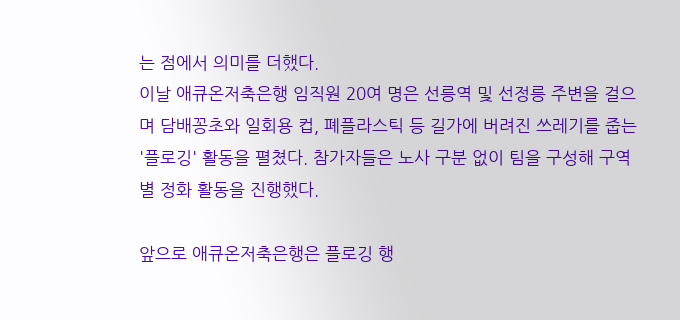는 점에서 의미를 더했다.
이날 애큐온저축은행 임직원 20여 명은 선릉역 및 선정릉 주변을 걸으며 담배꽁초와 일회용 컵, 폐플라스틱 등 길가에 버려진 쓰레기를 줍는 '플로깅' 활동을 펼쳤다. 참가자들은 노사 구분 없이 팀을 구성해 구역별 정화 활동을 진행했다.

앞으로 애큐온저축은행은 플로깅 행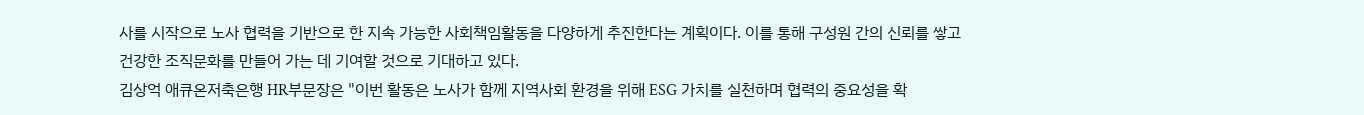사를 시작으로 노사 협력을 기반으로 한 지속 가능한 사회책임활동을 다양하게 추진한다는 계획이다. 이를 통해 구성원 간의 신뢰를 쌓고 건강한 조직문화를 만들어 가는 데 기여할 것으로 기대하고 있다.
김상억 애큐온저축은행 HR부문장은 "이번 활동은 노사가 함께 지역사회 환경을 위해 ESG 가치를 실천하며 협력의 중요성을 확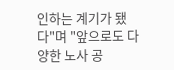인하는 계기가 됐다"며 "앞으로도 다양한 노사 공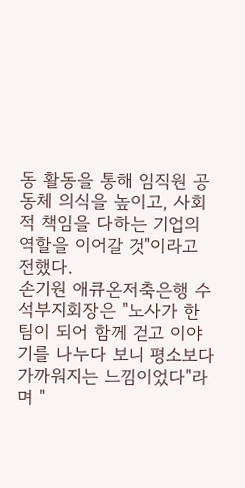동 활동을 통해 임직원 공동체 의식을 높이고, 사회적 책임을 다하는 기업의 역할을 이어갈 것"이라고 전했다.
손기원 애큐온저축은행 수석부지회장은 "노사가 한 팀이 되어 함께 걷고 이야기를 나누다 보니 평소보다 가까워지는 느낌이었다"라며 "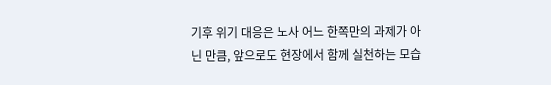기후 위기 대응은 노사 어느 한쪽만의 과제가 아닌 만큼, 앞으로도 현장에서 함께 실천하는 모습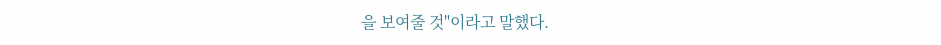을 보여줄 것"이라고 말했다.